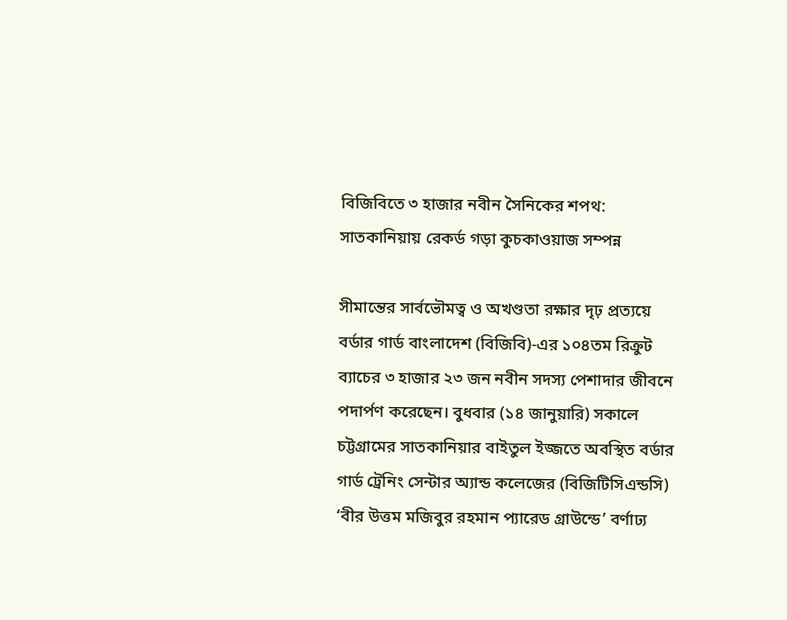বিজিবিতে ৩ হাজার নবীন সৈনিকের শপথ: সাতকানিয়ায় রেকর্ড গড়া কুচকাওয়াজ সম্পন্ন

সীমান্তের সার্বভৌমত্ব ও অখণ্ডতা রক্ষার দৃঢ় প্রত্যয়ে বর্ডার গার্ড বাংলাদেশ (বিজিবি)-এর ১০৪তম রিক্রুট ব্যাচের ৩ হাজার ২৩ জন নবীন সদস্য পেশাদার জীবনে পদার্পণ করেছেন। বুধবার (১৪ জানুয়ারি) সকালে চট্টগ্রামের সাতকানিয়ার বাইতুল ইজ্জতে অবস্থিত বর্ডার গার্ড ট্রেনিং সেন্টার অ্যান্ড কলেজের (বিজিটিসিএন্ডসি) ‘বীর উত্তম মজিবুর রহমান প্যারেড গ্রাউন্ডে’ বর্ণাঢ্য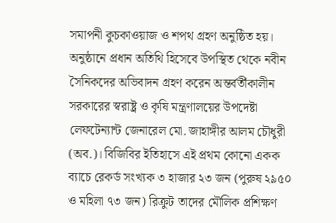সমাপনী কুচকাওয়াজ ও শপথ গ্রহণ অনুষ্ঠিত হয়।
অনুষ্ঠানে প্রধান অতিথি হিসেবে উপস্থিত থেকে নবীন সৈনিকদের অভিবাদন গ্রহণ করেন অন্তর্বর্তীকালীন সরকারের স্বরাষ্ট্র ও কৃষি মন্ত্রণালয়ের উপদেষ্টা লেফটেন্যান্ট জেনারেল মো. জাহাঙ্গীর আলম চৌধুরী (অব.)। বিজিবির ইতিহাসে এই প্রথম কোনো একক ব্যাচে রেকর্ড সংখ্যক ৩ হাজার ২৩ জন (পুরুষ ২৯৫০ ও মহিলা ৭৩ জন) রিক্রুট তাদের মৌলিক প্রশিক্ষণ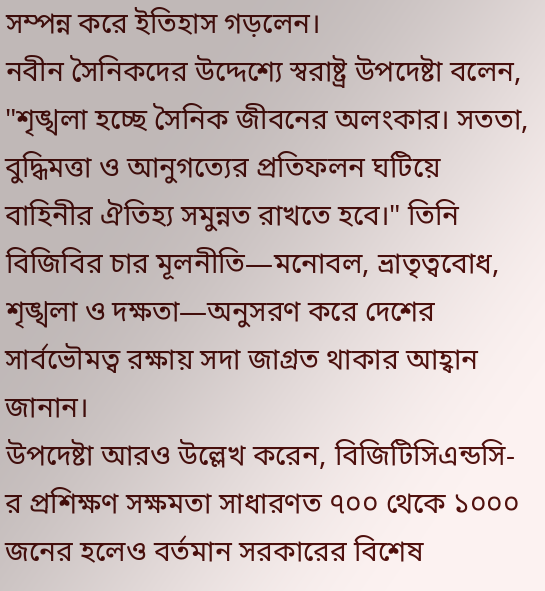সম্পন্ন করে ইতিহাস গড়লেন।
নবীন সৈনিকদের উদ্দেশ্যে স্বরাষ্ট্র উপদেষ্টা বলেন, "শৃঙ্খলা হচ্ছে সৈনিক জীবনের অলংকার। সততা, বুদ্ধিমত্তা ও আনুগত্যের প্রতিফলন ঘটিয়ে বাহিনীর ঐতিহ্য সমুন্নত রাখতে হবে।" তিনি বিজিবির চার মূলনীতি—মনোবল, ভ্রাতৃত্ববোধ, শৃঙ্খলা ও দক্ষতা—অনুসরণ করে দেশের সার্বভৌমত্ব রক্ষায় সদা জাগ্রত থাকার আহ্বান জানান।
উপদেষ্টা আরও উল্লেখ করেন, বিজিটিসিএন্ডসি-র প্রশিক্ষণ সক্ষমতা সাধারণত ৭০০ থেকে ১০০০ জনের হলেও বর্তমান সরকারের বিশেষ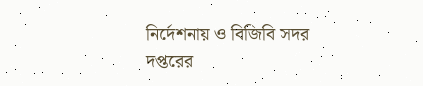নির্দেশনায় ও বিজিবি সদর দপ্তরের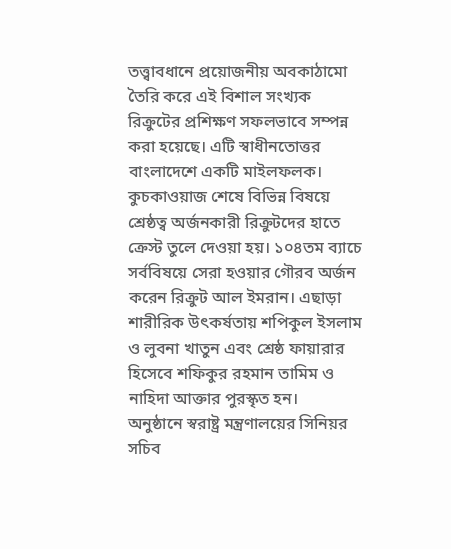তত্ত্বাবধানে প্রয়োজনীয় অবকাঠামো তৈরি করে এই বিশাল সংখ্যক রিক্রুটের প্রশিক্ষণ সফলভাবে সম্পন্ন করা হয়েছে। এটি স্বাধীনতোত্তর বাংলাদেশে একটি মাইলফলক।
কুচকাওয়াজ শেষে বিভিন্ন বিষয়ে শ্রেষ্ঠত্ব অর্জনকারী রিক্রুটদের হাতে ক্রেস্ট তুলে দেওয়া হয়। ১০৪তম ব্যাচে সর্ববিষয়ে সেরা হওয়ার গৌরব অর্জন করেন রিক্রুট আল ইমরান। এছাড়া শারীরিক উৎকর্ষতায় শপিকুল ইসলাম ও লুবনা খাতুন এবং শ্রেষ্ঠ ফায়ারার হিসেবে শফিকুর রহমান তামিম ও নাহিদা আক্তার পুরস্কৃত হন।
অনুষ্ঠানে স্বরাষ্ট্র মন্ত্রণালয়ের সিনিয়র সচিব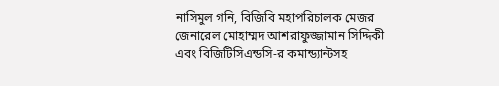নাসিমুল গনি, বিজিবি মহাপরিচালক মেজর জেনারেল মোহাম্মদ আশরাফুজ্জামান সিদ্দিকী এবং বিজিটিসিএন্ডসি-র কমান্ড্যান্টসহ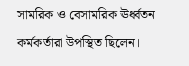সামরিক ও বেসামরিক ঊর্ধ্বতন কর্মকর্তারা উপস্থিত ছিলেন।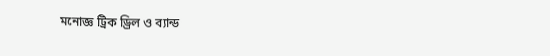মনোজ্ঞ ট্রিক ড্রিল ও ব্যান্ড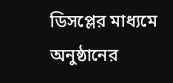ডিসপ্লের মাধ্যমে অনুষ্ঠানের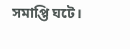সমাপ্তি ঘটে।